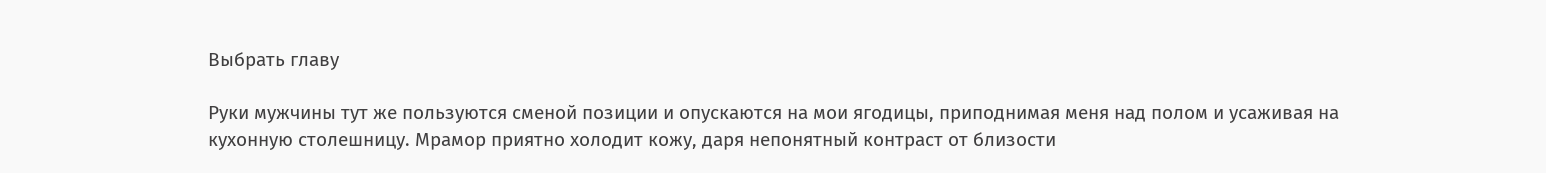Выбрать главу

Руки мужчины тут же пользуются сменой позиции и опускаются на мои ягодицы, приподнимая меня над полом и усаживая на кухонную столешницу. Мрамор приятно холодит кожу, даря непонятный контраст от близости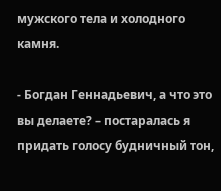мужского тела и холодного камня.

- Богдан Геннадьевич, а что это вы делаете? – постаралась я придать голосу будничный тон,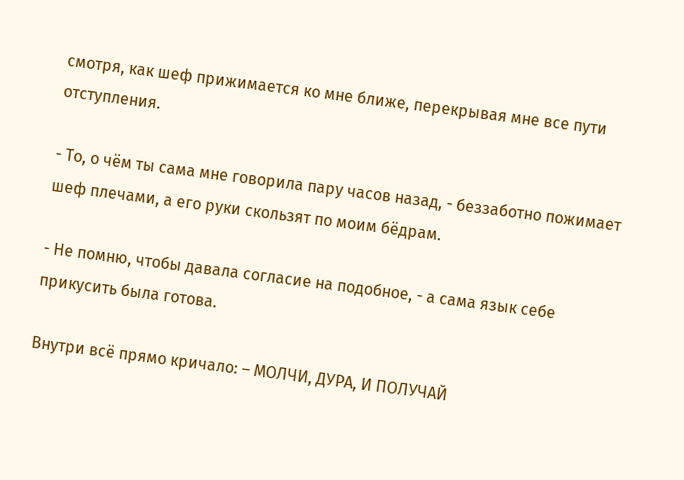смотря, как шеф прижимается ко мне ближе, перекрывая мне все пути отступления.

- То, о чём ты сама мне говорила пару часов назад, - беззаботно пожимает шеф плечами, а его руки скользят по моим бёдрам.

- Не помню, чтобы давала согласие на подобное, - а сама язык себе прикусить была готова.

Внутри всё прямо кричало: – МОЛЧИ, ДУРА, И ПОЛУЧАЙ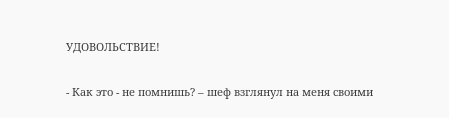УДОВОЛЬСТВИЕ!

- Как это - не помнишь? – шеф взглянул на меня своими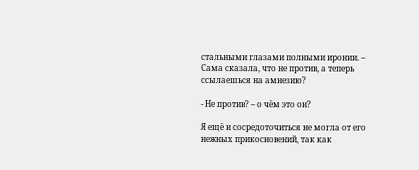стальными глазами полными иронии. – Сама сказала, что не против, а теперь ссылаешься на амнезию?

- Не против? – о чём это он?

Я ещё и сосредоточиться не могла от его нежных прикосновений, так как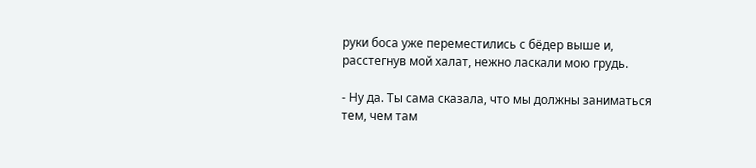руки боса уже переместились с бёдер выше и, расстегнув мой халат, нежно ласкали мою грудь.

- Ну да. Ты сама сказала, что мы должны заниматься тем, чем там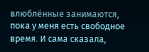влюблённые занимаются, пока у меня есть свободное время. И сама сказала,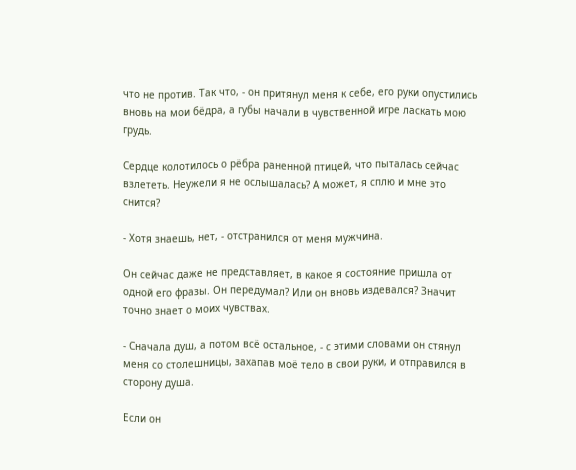что не против. Так что, - он притянул меня к себе, его руки опустились вновь на мои бёдра, а губы начали в чувственной игре ласкать мою грудь.

Сердце колотилось о рёбра раненной птицей, что пыталась сейчас взлететь. Неужели я не ослышалась? А может, я сплю и мне это снится?

- Хотя знаешь, нет, - отстранился от меня мужчина.

Он сейчас даже не представляет, в какое я состояние пришла от одной его фразы. Он передумал? Или он вновь издевался? Значит точно знает о моих чувствах.

- Сначала душ, а потом всё остальное, - с этими словами он стянул меня со столешницы, захапав моё тело в свои руки, и отправился в сторону душа.

Если он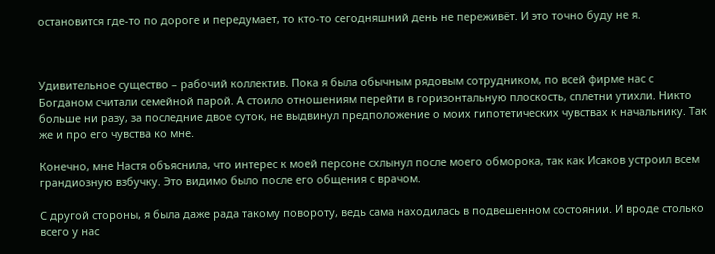остановится где-то по дороге и передумает, то кто-то сегодняшний день не переживёт. И это точно буду не я.



Удивительное существо – рабочий коллектив. Пока я была обычным рядовым сотрудником, по всей фирме нас с Богданом считали семейной парой. А стоило отношениям перейти в горизонтальную плоскость, сплетни утихли. Никто больше ни разу, за последние двое суток, не выдвинул предположение о моих гипотетических чувствах к начальнику. Так же и про его чувства ко мне.

Конечно, мне Настя объяснила, что интерес к моей персоне схлынул после моего обморока, так как Исаков устроил всем грандиозную взбучку. Это видимо было после его общения с врачом.

С другой стороны, я была даже рада такому повороту, ведь сама находилась в подвешенном состоянии. И вроде столько всего у нас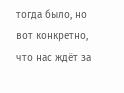тогда было, но вот конкретно, что нас ждёт за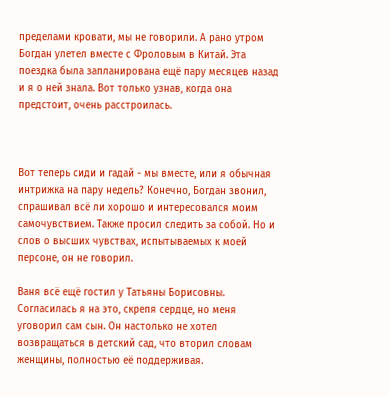пределами кровати, мы не говорили. А рано утром Богдан улетел вместе с Фроловым в Китай. Эта поездка была запланирована ещё пару месяцев назад и я о ней знала. Вот только узнав, когда она предстоит, очень расстроилась.



Вот теперь сиди и гадай - мы вместе, или я обычная интрижка на пару недель? Конечно, Богдан звонил, спрашивал всё ли хорошо и интересовался моим самочувствием. Также просил следить за собой. Но и слов о высших чувствах, испытываемых к моей персоне, он не говорил.

Ваня всё ещё гостил у Татьяны Борисовны. Согласилась я на это, скрепя сердце, но меня уговорил сам сын. Он настолько не хотел возвращаться в детский сад, что вторил словам женщины, полностью её поддерживая.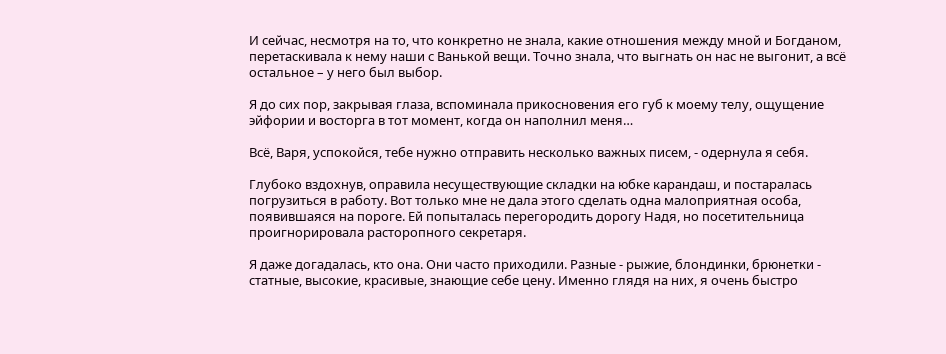И сейчас, несмотря на то, что конкретно не знала, какие отношения между мной и Богданом, перетаскивала к нему наши с Ванькой вещи. Точно знала, что выгнать он нас не выгонит, а всё остальное – у него был выбор.

Я до сих пор, закрывая глаза, вспоминала прикосновения его губ к моему телу, ощущение эйфории и восторга в тот момент, когда он наполнил меня…

Всё, Варя, успокойся, тебе нужно отправить несколько важных писем, - одернула я себя.

Глубоко вздохнув, оправила несуществующие складки на юбке карандаш, и постаралась погрузиться в работу. Вот только мне не дала этого сделать одна малоприятная особа, появившаяся на пороге. Ей попыталась перегородить дорогу Надя, но посетительница проигнорировала расторопного секретаря.

Я даже догадалась, кто она. Они часто приходили. Разные - рыжие, блондинки, брюнетки - статные, высокие, красивые, знающие себе цену. Именно глядя на них, я очень быстро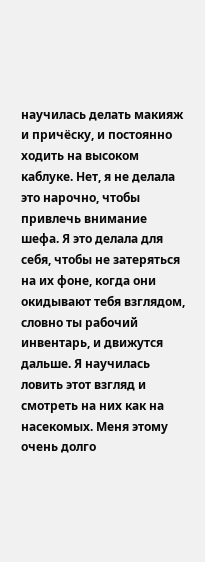научилась делать макияж и причёску, и постоянно ходить на высоком каблуке. Нет, я не делала это нарочно, чтобы привлечь внимание шефа. Я это делала для себя, чтобы не затеряться на их фоне, когда они окидывают тебя взглядом, словно ты рабочий инвентарь, и движутся дальше. Я научилась ловить этот взгляд и смотреть на них как на насекомых. Меня этому очень долго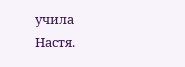учила Настя.